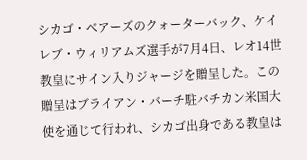シカゴ・ベアーズのクォーターバック、ケイレブ・ウィリアムズ選手が7月4日、レオ14世教皇にサイン入りジャージを贈呈した。この贈呈はブライアン・バーチ駐バチカン米国大使を通じて行われ、シカゴ出身である教皇は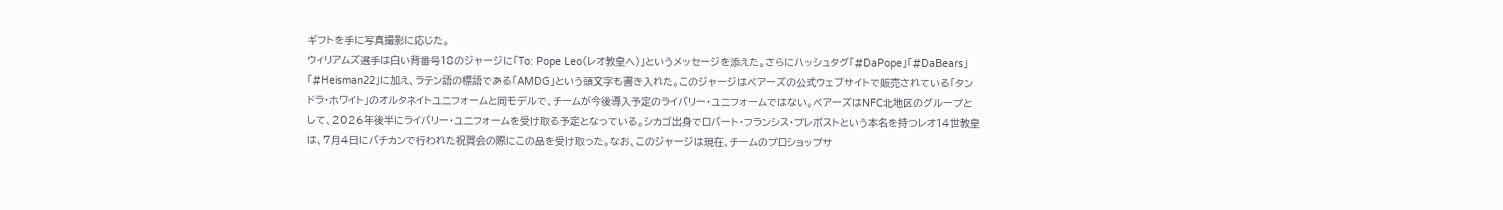ギフトを手に写真撮影に応じた。
ウィリアムズ選手は白い背番号18のジャージに「To: Pope Leo(レオ教皇へ)」というメッセージを添えた。さらにハッシュタグ「#DaPope」「#DaBears」「#Heisman22」に加え、ラテン語の標語である「AMDG」という頭文字も書き入れた。このジャージはベアーズの公式ウェブサイトで販売されている「タンドラ・ホワイト」のオルタネイトユニフォームと同モデルで、チームが今後導入予定のライバリー・ユニフォームではない。ベアーズはNFC北地区のグループとして、2026年後半にライバリー・ユニフォームを受け取る予定となっている。シカゴ出身でロバート・フランシス・プレボストという本名を持つレオ14世教皇は、7月4日にバチカンで行われた祝賀会の際にこの品を受け取った。なお、このジャージは現在、チームのプロショップサ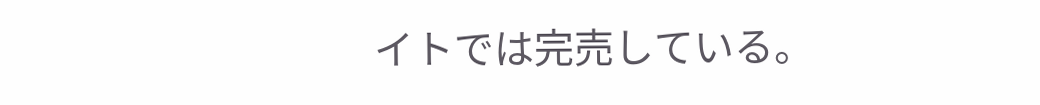イトでは完売している。